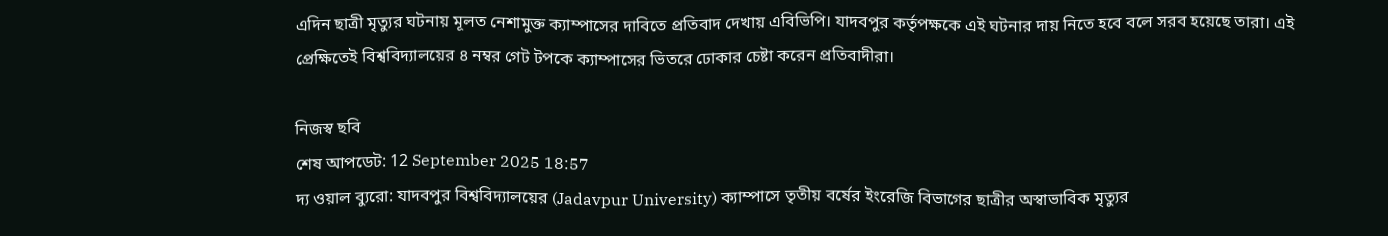এদিন ছাত্রী মৃত্যুর ঘটনায় মূলত নেশামুক্ত ক্যাম্পাসের দাবিতে প্রতিবাদ দেখায় এবিভিপি। যাদবপুর কর্তৃপক্ষকে এই ঘটনার দায় নিতে হবে বলে সরব হয়েছে তারা। এই প্রেক্ষিতেই বিশ্ববিদ্যালয়ের ৪ নম্বর গেট টপকে ক্যাম্পাসের ভিতরে ঢোকার চেষ্টা করেন প্রতিবাদীরা।

নিজস্ব ছবি
শেষ আপডেট: 12 September 2025 18:57
দ্য ওয়াল ব্যুরো: যাদবপুর বিশ্ববিদ্যালয়ের (Jadavpur University) ক্যাম্পাসে তৃতীয় বর্ষের ইংরেজি বিভাগের ছাত্রীর অস্বাভাবিক মৃত্যুর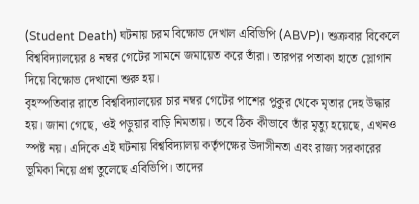(Student Death) ঘটনায় চরম বিক্ষোভ দেখাল এবিভিপি (ABVP)। শুক্রবার বিকেলে বিশ্ববিদ্যালয়ের ৪ নম্বর গেটের সামনে জমায়েত করে তাঁরা। তারপর পতাকা হাতে স্লোগান দিয়ে বিক্ষোভ দেখানো শুরু হয়।
বৃহস্পতিবার রাতে বিশ্ববিদ্যালয়ের চার নম্বর গেটের পাশের পুকুর থেকে মৃতার দেহ উদ্ধার হয়। জানা গেছে, ওই পড়ুয়ার বাড়ি নিমতায়। তবে ঠিক কীভাবে তাঁর মৃত্যু হয়েছে, এখনও স্পষ্ট নয়। এদিকে এই ঘটনায় বিশ্ববিদ্যালয় কর্তৃপক্ষের উদাসীনতা এবং রাজ্য সরকারের ভূমিকা নিয়ে প্রশ্ন তুলেছে এবিভিপি। তাদের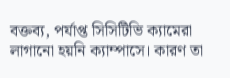বক্তব্য, পর্যাপ্ত সিসিটিভি ক্যামেরা লাগানো হয়নি ক্যাম্পাসে। কারণ তা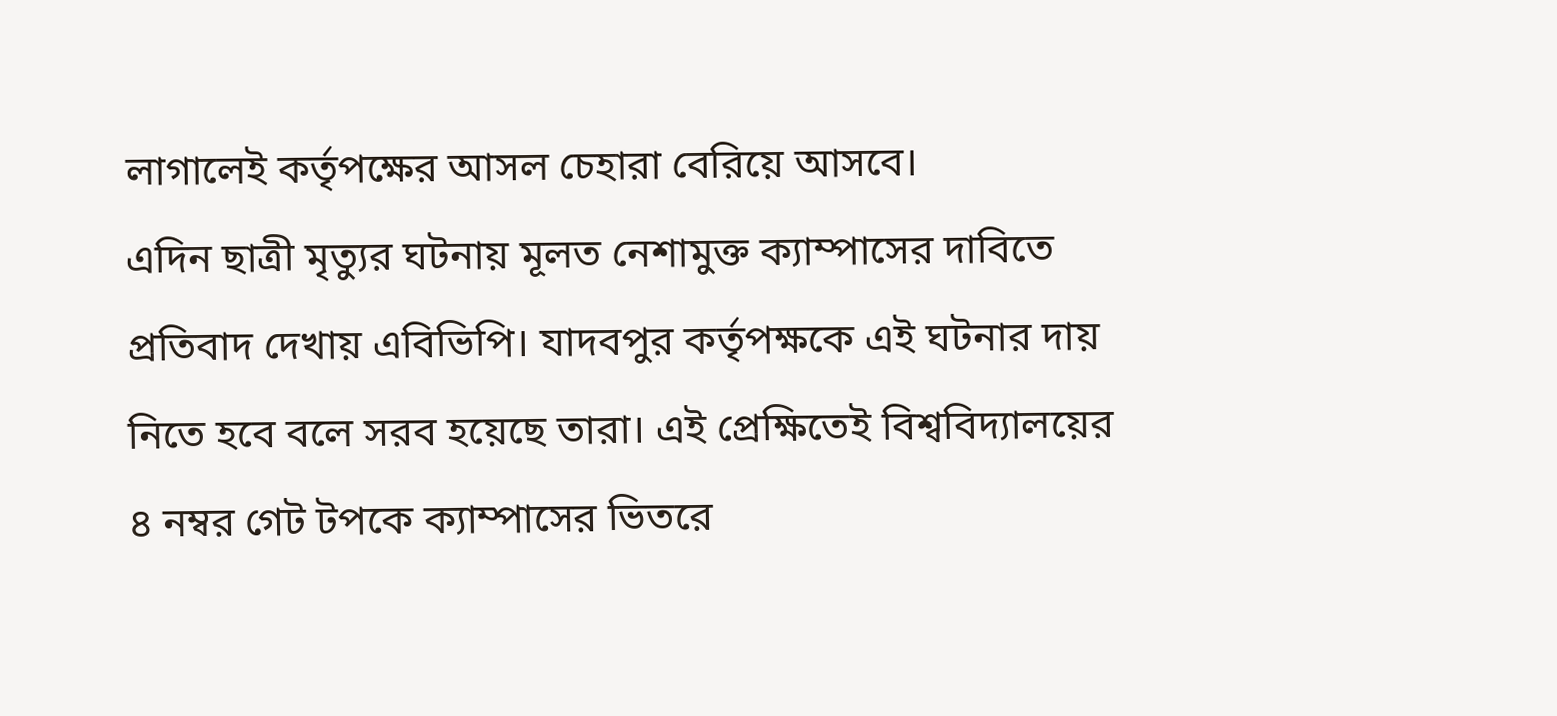লাগালেই কর্তৃপক্ষের আসল চেহারা বেরিয়ে আসবে।
এদিন ছাত্রী মৃত্যুর ঘটনায় মূলত নেশামুক্ত ক্যাম্পাসের দাবিতে প্রতিবাদ দেখায় এবিভিপি। যাদবপুর কর্তৃপক্ষকে এই ঘটনার দায় নিতে হবে বলে সরব হয়েছে তারা। এই প্রেক্ষিতেই বিশ্ববিদ্যালয়ের ৪ নম্বর গেট টপকে ক্যাম্পাসের ভিতরে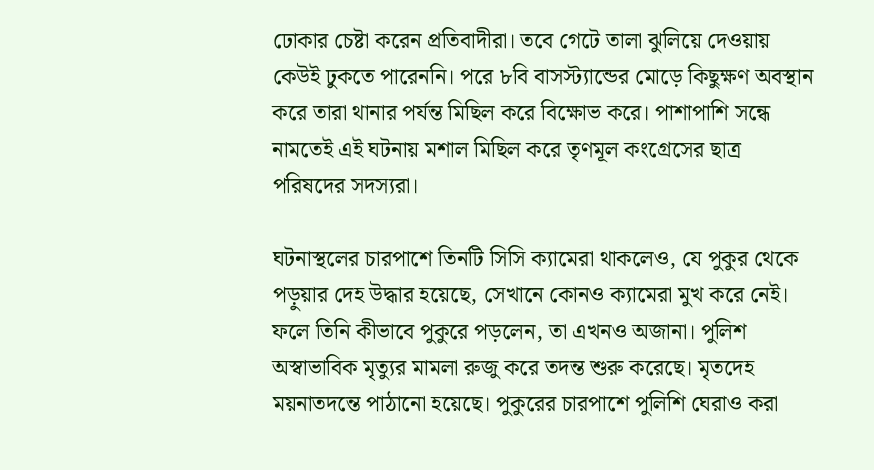ঢোকার চেষ্টা করেন প্রতিবাদীরা। তবে গেটে তালা ঝুলিয়ে দেওয়ায় কেউই ঢুকতে পারেননি। পরে ৮বি বাসস্ট্যান্ডের মোড়ে কিছুক্ষণ অবস্থান করে তারা থানার পর্যন্ত মিছিল করে বিক্ষোভ করে। পাশাপাশি সন্ধে নামতেই এই ঘটনায় মশাল মিছিল করে তৃণমূল কংগ্রেসের ছাত্র পরিষদের সদস্যরা।

ঘটনাস্থলের চারপাশে তিনটি সিসি ক্যামেরা থাকলেও, যে পুকুর থেকে পড়ুয়ার দেহ উদ্ধার হয়েছে, সেখানে কোনও ক্যামেরা মুখ করে নেই। ফলে তিনি কীভাবে পুকুরে পড়লেন, তা এখনও অজানা। পুলিশ অস্বাভাবিক মৃত্যুর মামলা রুজু করে তদন্ত শুরু করেছে। মৃতদেহ ময়নাতদন্তে পাঠানো হয়েছে। পুকুরের চারপাশে পুলিশি ঘেরাও করা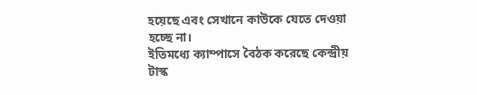হয়েছে এবং সেখানে কাউকে যেতে দেওয়া হচ্ছে না।
ইতিমধ্যে ক্যাম্পাসে বৈঠক করেছে কেন্দ্রীয় টাস্ক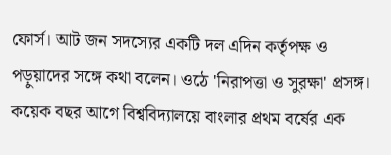ফোর্স। আট জন সদস্যের একটি দল এদিন কর্তৃপক্ষ ও পড়ুয়াদের সঙ্গে কথা বলেন। ওঠে 'নিরাপত্তা ও সুরক্ষা' প্রসঙ্গ। কয়েক বছর আগে বিশ্ববিদ্যালয়ে বাংলার প্রথম বর্ষের এক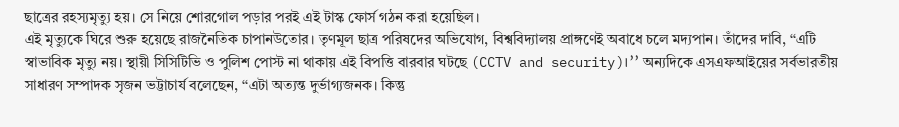ছাত্রের রহস্যমৃত্যু হয়। সে নিয়ে শোরগোল পড়ার পরই এই টাস্ক ফোর্স গঠন করা হয়েছিল।
এই মৃত্যুকে ঘিরে শুরু হয়েছে রাজনৈতিক চাপানউতোর। তৃণমূল ছাত্র পরিষদের অভিযোগ, বিশ্ববিদ্যালয় প্রাঙ্গণেই অবাধে চলে মদ্যপান। তাঁদের দাবি, ‘‘এটি স্বাভাবিক মৃত্যু নয়। স্থায়ী সিসিটিভি ও পুলিশ পোস্ট না থাকায় এই বিপত্তি বারবার ঘটছে (CCTV and security)।’’ অন্যদিকে এসএফআইয়ের সর্বভারতীয় সাধারণ সম্পাদক সৃজন ভট্টাচার্য বলেছেন, ‘‘এটা অত্যন্ত দুর্ভাগ্যজনক। কিন্তু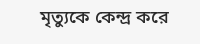মৃত্যুকে কেন্দ্র করে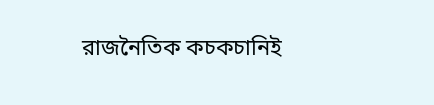রাজনৈতিক কচকচানিই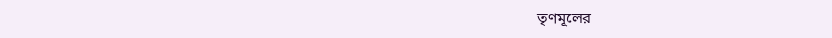তৃণমূলের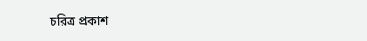চরিত্র প্রকাশ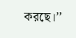করছে।’’